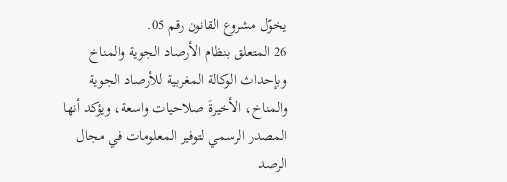يخوّل مشروع القانون رقم 05.
26 المتعلق بنظام الأرصاد الجوية والمناخ وبإحداث الوكالة المغربية للأرصاد الجوية والمناخ، الأخيرةَ صلاحيات واسعة، ويؤكد أنها المصدر الرسمي لتوفير المعلومات في مجال الرصد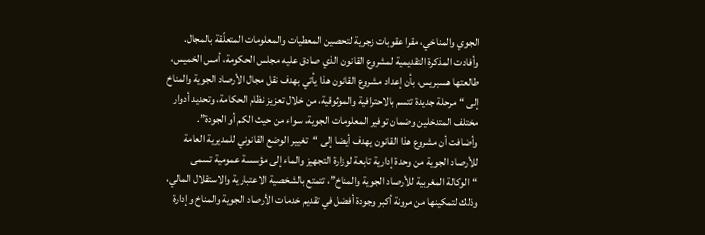الجوي والمناخي، مقرا عقوبات زجرية لتحصين المعطيات والمعلومات المتعلّقة بالمجال.
وأفادت المذكرة التقديمية لمشروع القانون الذي صادق عليه مجلس الحكومة، أمس الخميس، طالعتها هسبريس، بأن إعداد مشروع القانون هذا يأتي بهدف نقل مجال الأرصاد الجوية والمناخ إلى “مرحلة جديدة تتسم بالاحترافية والموثوقية، من خلال تعزيز نظام الحكامة، وتحديد أدوار مختلف المتدخلين وضمان توفير المعلومات الجوية، سواء من حيث الكم أو الجودة”.
وأضافت أن مشروع هذا القانون يهدف أيضا إلى “تغيير الوضع القانوني للمديرية العامة للأرصاد الجوية من وحدة إدارية تابعة لوزارة التجهيز والماء إلى مؤسسة عمومية تسمى “الوكالة المغربية للأرصاد الجوية والمناخ”، تتمتع بالشخصية الاعتبارية والاستقلال المالي، وذلك لتمكينها من مرونة أكبر وجودة أفضل في تقديم خدمات الأرصاد الجوية والمناخ وإدارة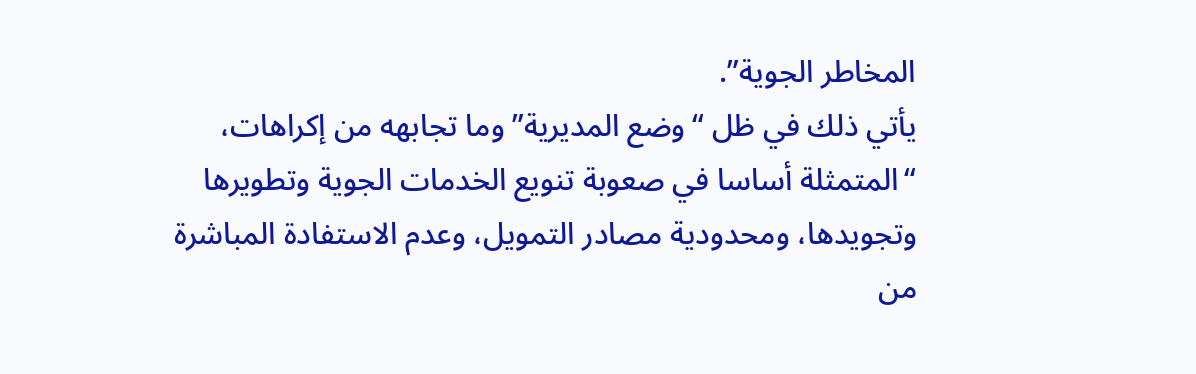المخاطر الجوية”.
يأتي ذلك في ظل “وضع المديرية” وما تجابهه من إكراهات، “المتمثلة أساسا في صعوبة تنويع الخدمات الجوية وتطويرها وتجويدها، ومحدودية مصادر التمويل، وعدم الاستفادة المباشرة من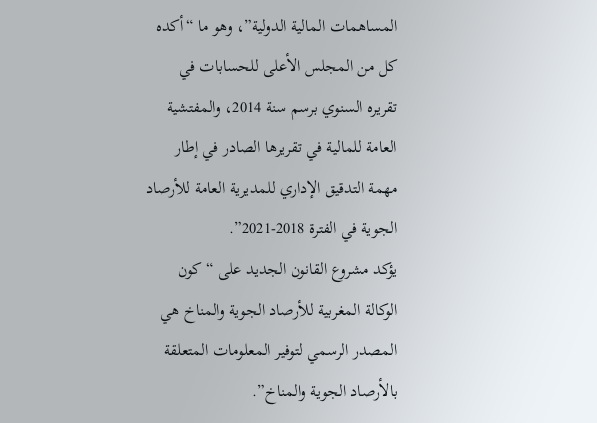المساهمات المالية الدولية”، وهو ما “أكده كل من المجلس الأعلى للحسابات في تقريره السنوي برسم سنة 2014، والمفتشية العامة للمالية في تقريرها الصادر في إطار مهمة التدقيق الإداري للمديرية العامة للأرصاد الجوية في الفترة 2018-2021”.
يؤكد مشروع القانون الجديد على “كون الوكالة المغربية للأرصاد الجوية والمناخ هي المصدر الرسمي لتوفير المعلومات المتعلقة بالأرصاد الجوية والمناخ”.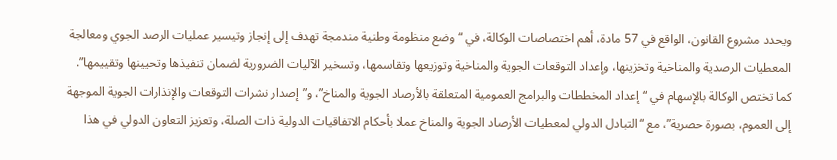ويحدد مشروع القانون، الواقع في 57 مادة، أهم اختصاصات الوكالة، في “وضع منظومة وطنية مندمجة تهدف إلى إنجاز وتيسير عمليات الرصد الجوي ومعالجة المعطيات الرصدية والمناخية وتخزينها، وإعداد التوقعات الجوية والمناخية وتوزيعها وتقاسمها، وتسخير الآليات الضرورية لضمان تنفيذها وتحيينها وتقييمها”.
كما تختص الوكالة بالإسهام في “إعداد المخططات والبرامج العمومية المتعلقة بالأرصاد الجوية والمناخ”، و”إصدار نشرات التوقعات والإنذارات الجوية الموجهة إلى العموم، بصورة حصرية”، مع “التبادل الدولي لمعطيات الأرصاد الجوية والمناخ عملا بأحكام الاتفاقيات الدولية ذات الصلة، وتعزيز التعاون الدولي في هذا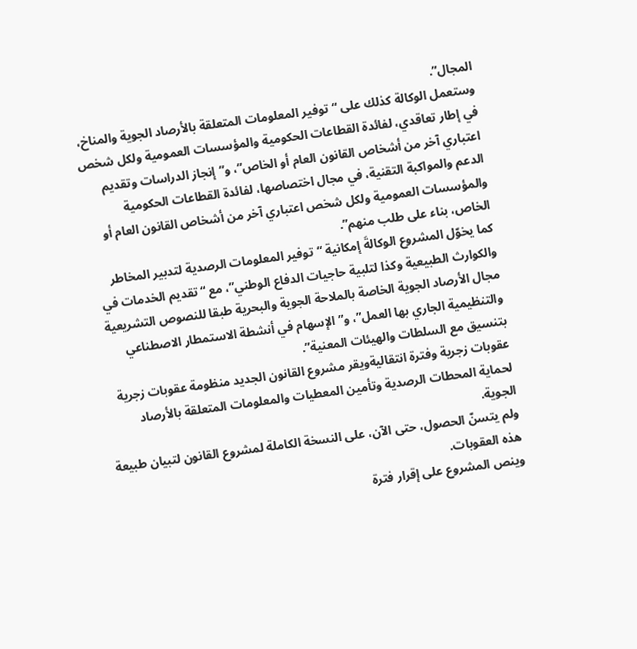المجال”.
وستعمل الوكالة كذلك على “توفير المعلومات المتعلقة بالأرصاد الجوية والمناخ، في إطار تعاقدي، لفائدة القطاعات الحكومية والمؤسسات العمومية ولكل شخص اعتباري آخر من أشخاص القانون العام أو الخاص”، و”إنجاز الدراسات وتقديم الدعم والمواكبة التقنية، في مجال اختصاصها، لفائدة القطاعات الحكومية والمؤسسات العمومية ولكل شخص اعتباري آخر من أشخاص القانون العام أو الخاص، بناء على طلب منهم”.
كما يخوّل المشروع الوكالةَ إمكانية “توفير المعلومات الرصدية لتدبير المخاطر والكوارث الطبيعية وكذا لتلبية حاجيات الدفاع الوطني”، مع “تقديم الخدمات في مجال الأرصاد الجوية الخاصة بالملاحة الجوية والبحرية طبقا للنصوص التشريعية والتنظيمية الجاري بها العمل”، و”الإسهام في أنشطة الاستمطار الاصطناعي بتنسيق مع السلطات والهيئات المعنية”.
عقوبات زجرية وفترة انتقاليةويقر مشروع القانون الجديد منظومة عقوبات زجرية لحماية المحطات الرصدية وتأمين المعطيات والمعلومات المتعلقة بالأرصاد الجوية.
ولم يتسنّ الحصول، حتى الآن، على النسخة الكاملة لمشروع القانون لتبيان طبيعة هذه العقوبات.
وينص المشروع على إقرار فترة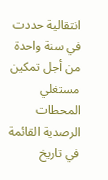انتقالية حددت في سنة واحدة من أجل تمكين مستغلي المحطات الرصدية القائمة في تاریخ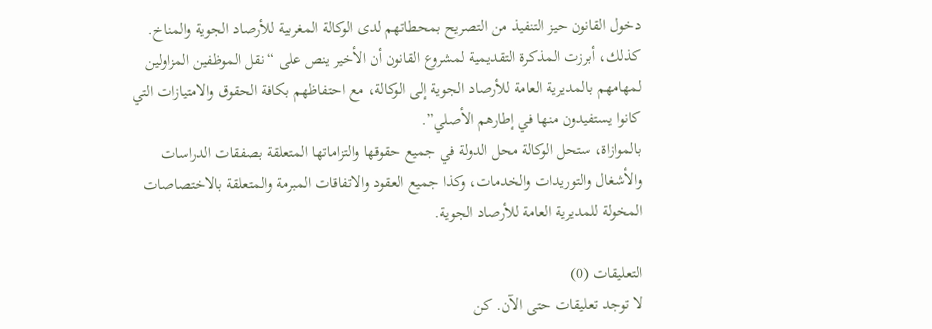دخول القانون حيز التنفيذ من التصريح بمحطاتهم لدى الوكالة المغربية للأرصاد الجوية والمناخ.
كذلك، أبرزت المذكرة التقديمية لمشروع القانون أن الأخير ينص على “نقل الموظفين المزاولين لمهامهم بالمديرية العامة للأرصاد الجوية إلى الوكالة، مع احتفاظهم بكافة الحقوق والامتيازات التي كانوا يستفيدون منها في إطارهم الأصلي”.
بالموازاة، ستحل الوكالة محل الدولة في جميع حقوقها والتزاماتها المتعلقة بصفقات الدراسات والأشغال والتوريدات والخدمات، وكذا جميع العقود والاتفاقات المبرمة والمتعلقة بالاختصاصات المخولة للمديرية العامة للأرصاد الجوية.

التعليقات (0)
لا توجد تعليقات حتى الآن. كن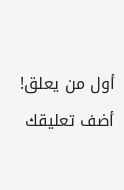أول من يعلق!
أضف تعليقك